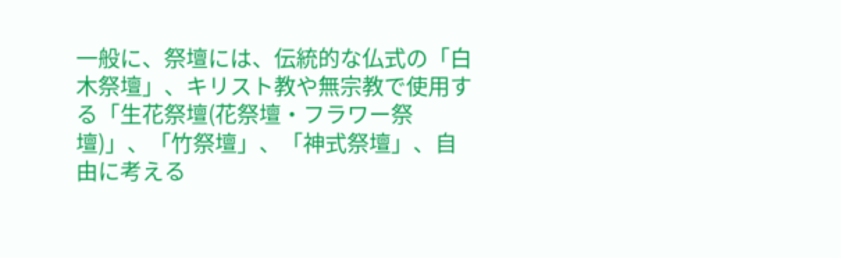一般に、祭壇には、伝統的な仏式の「白木祭壇」、キリスト教や無宗教で使用する「生花祭壇(花祭壇・フラワー祭壇)」、「竹祭壇」、「神式祭壇」、自由に考える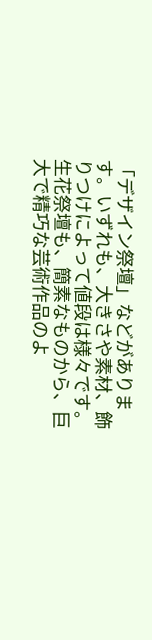「デザイン祭壇」などがあります。いずれも、大きさや素材、飾りつけによって値段は様々です。生花祭壇も、簡素なものから、巨大で精巧な芸術作品のよ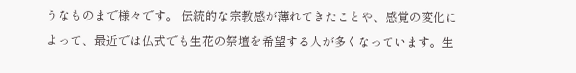うなものまで様々です。 伝統的な宗教感が薄れてきたことや、感覚の変化によって、最近では仏式でも生花の祭壇を希望する人が多くなっています。生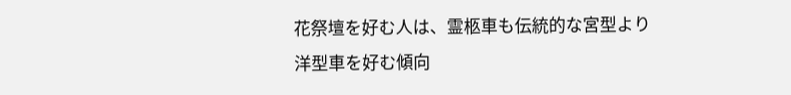花祭壇を好む人は、霊柩車も伝統的な宮型より洋型車を好む傾向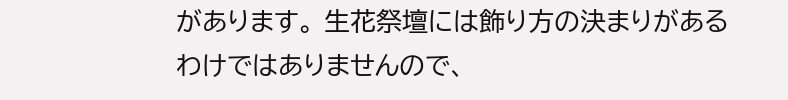があります。 生花祭壇には飾り方の決まりがあるわけではありませんので、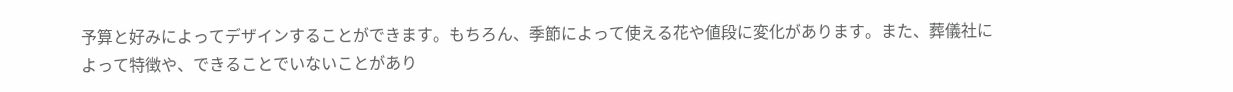予算と好みによってデザインすることができます。もちろん、季節によって使える花や値段に変化があります。また、葬儀社によって特徴や、できることでいないことがあり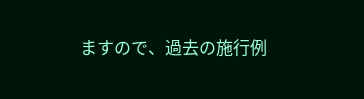ますので、過去の施行例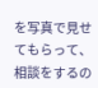を写真で見せてもらって、相談をするの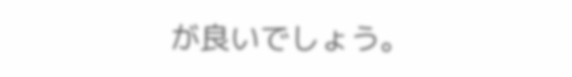が良いでしょう。